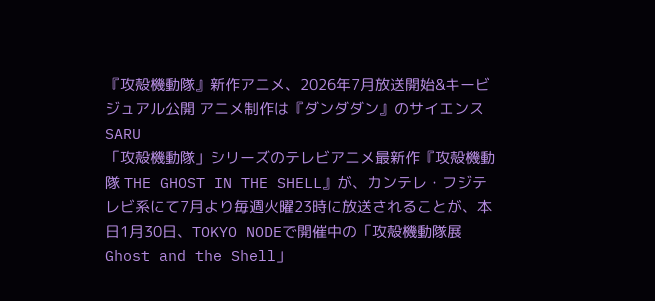『攻殻機動隊』新作アニメ、2026年7月放送開始&キービジュアル公開 アニメ制作は『ダンダダン』のサイエンスSARU
「攻殻機動隊」シリーズのテレビアニメ最新作『攻殻機動隊 THE GHOST IN THE SHELL』が、カンテレ・フジテレビ系にて7月より毎週火曜23時に放送されることが、本日1月30日、TOKYO NODEで開催中の「攻殻機動隊展 Ghost and the Shell」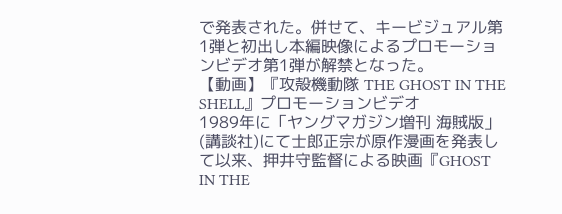で発表された。併せて、キービジュアル第1弾と初出し本編映像によるプロモーションビデオ第1弾が解禁となった。
【動画】『攻殻機動隊 THE GHOST IN THE SHELL』プロモーションビデオ
1989年に「ヤングマガジン増刊 海賊版」(講談社)にて士郎正宗が原作漫画を発表して以来、押井守監督による映画『GHOST IN THE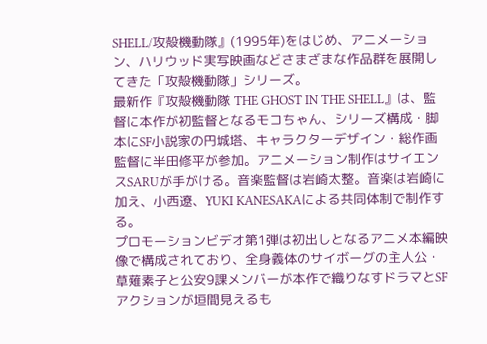SHELL/攻殻機動隊』(1995年)をはじめ、アニメーション、ハリウッド実写映画などさまざまな作品群を展開してきた「攻殻機動隊」シリーズ。
最新作『攻殻機動隊 THE GHOST IN THE SHELL』は、監督に本作が初監督となるモコちゃん、シリーズ構成・脚本にSF小説家の円城塔、キャラクターデザイン・総作画監督に半田修平が参加。アニメーション制作はサイエンスSARUが手がける。音楽監督は岩崎太整。音楽は岩崎に加え、小西遼、YUKI KANESAKAによる共同体制で制作する。
プロモーションビデオ第1弾は初出しとなるアニメ本編映像で構成されており、全身義体のサイボーグの主人公・草薙素子と公安9課メンバーが本作で織りなすドラマとSFアクションが垣間見えるも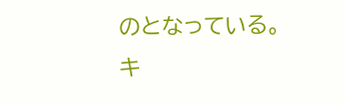のとなっている。
キ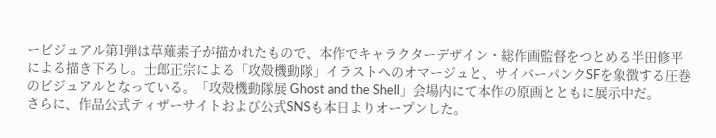ービジュアル第1弾は草薙素子が描かれたもので、本作でキャラクターデザイン・総作画監督をつとめる半田修平による描き下ろし。士郎正宗による「攻殻機動隊」イラストへのオマージュと、サイバーパンクSFを象徴する圧巻のビジュアルとなっている。「攻殻機動隊展 Ghost and the Shell」会場内にて本作の原画とともに展示中だ。
さらに、作品公式ティザーサイトおよび公式SNSも本日よりオープンした。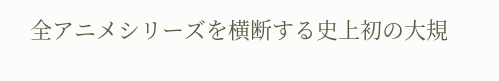全アニメシリーズを横断する史上初の大規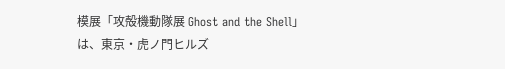模展「攻殻機動隊展 Ghost and the Shell」は、東京・虎ノ門ヒルズ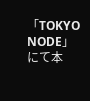「TOKYO NODE」にて本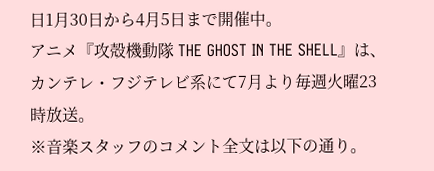日1月30日から4月5日まで開催中。
アニメ『攻殻機動隊 THE GHOST IN THE SHELL』は、カンテレ・フジテレビ系にて7月より毎週火曜23時放送。
※音楽スタッフのコメント全文は以下の通り。